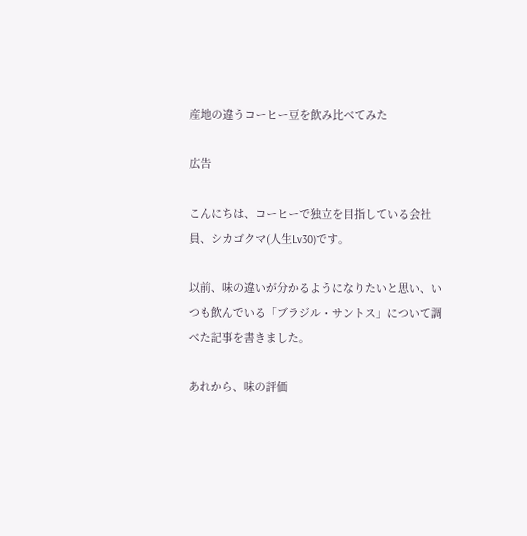産地の違うコーヒー豆を飲み比べてみた

広告

こんにちは、コーヒーで独立を目指している会社員、シカゴクマ(人生Lv30)です。

以前、味の違いが分かるようになりたいと思い、いつも飲んでいる「ブラジル・サントス」について調べた記事を書きました。

あれから、味の評価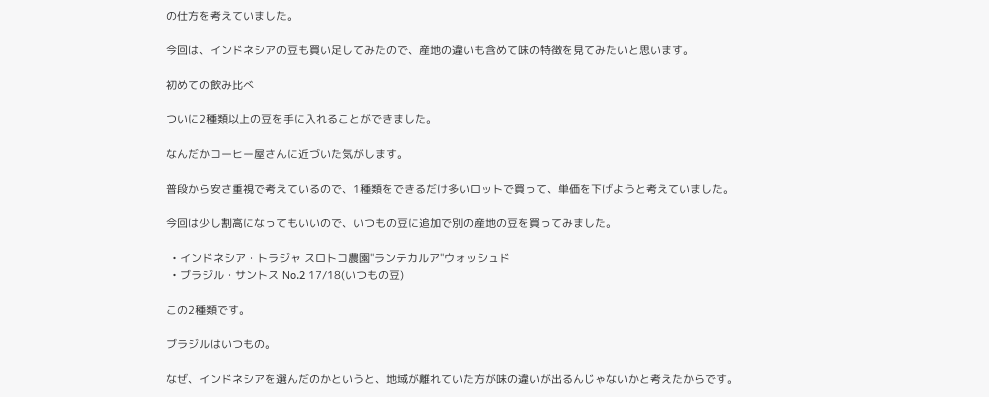の仕方を考えていました。

今回は、インドネシアの豆も買い足してみたので、産地の違いも含めて味の特徴を見てみたいと思います。

初めての飲み比べ

ついに2種類以上の豆を手に入れることができました。

なんだかコーヒー屋さんに近づいた気がします。

普段から安さ重視で考えているので、1種類をできるだけ多いロットで買って、単価を下げようと考えていました。

今回は少し割高になってもいいので、いつもの豆に追加で別の産地の豆を買ってみました。

  • インドネシア・トラジャ スロトコ農園"ランテカルア"ウォッシュド
  • ブラジル・サントス No.2 17/18(いつもの豆)

この2種類です。

ブラジルはいつもの。

なぜ、インドネシアを選んだのかというと、地域が離れていた方が味の違いが出るんじゃないかと考えたからです。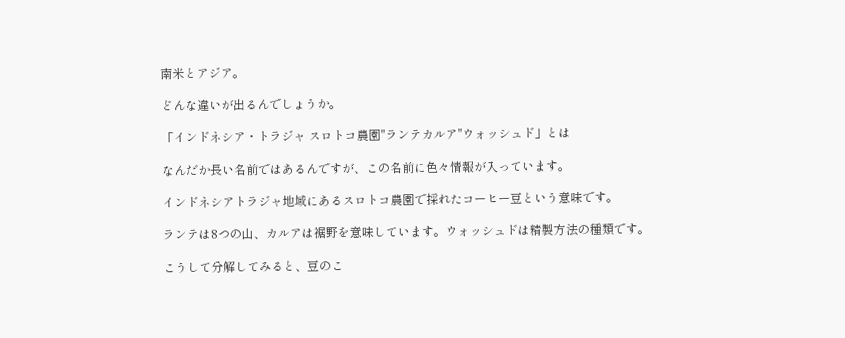南米とアジア。

どんな違いが出るんでしょうか。

「インドネシア・トラジャ スロトコ農園"ランテカルア"ウォッシュド」とは

なんだか長い名前ではあるんですが、この名前に色々情報が入っています。

インドネシアトラジャ地域にあるスロトコ農園で採れたコーヒー豆という意味です。

ランテは8つの山、カルアは裾野を意味しています。ウォッシュドは精製方法の種類です。

こうして分解してみると、豆のこ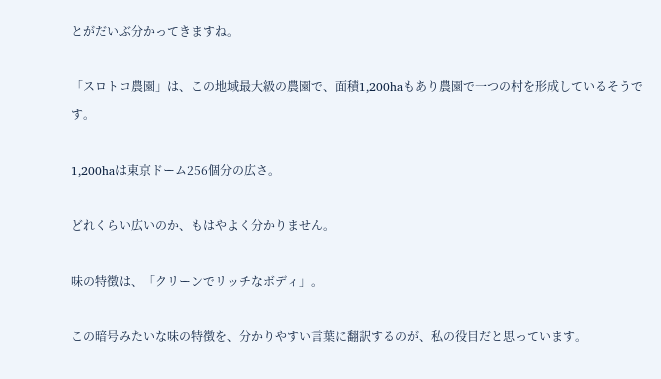とがだいぶ分かってきますね。

「スロトコ農園」は、この地域最大級の農園で、面積1,200haもあり農園で一つの村を形成しているそうです。

1,200haは東京ドーム256個分の広さ。

どれくらい広いのか、もはやよく分かりません。

味の特徴は、「クリーンでリッチなボディ」。

この暗号みたいな味の特徴を、分かりやすい言葉に翻訳するのが、私の役目だと思っています。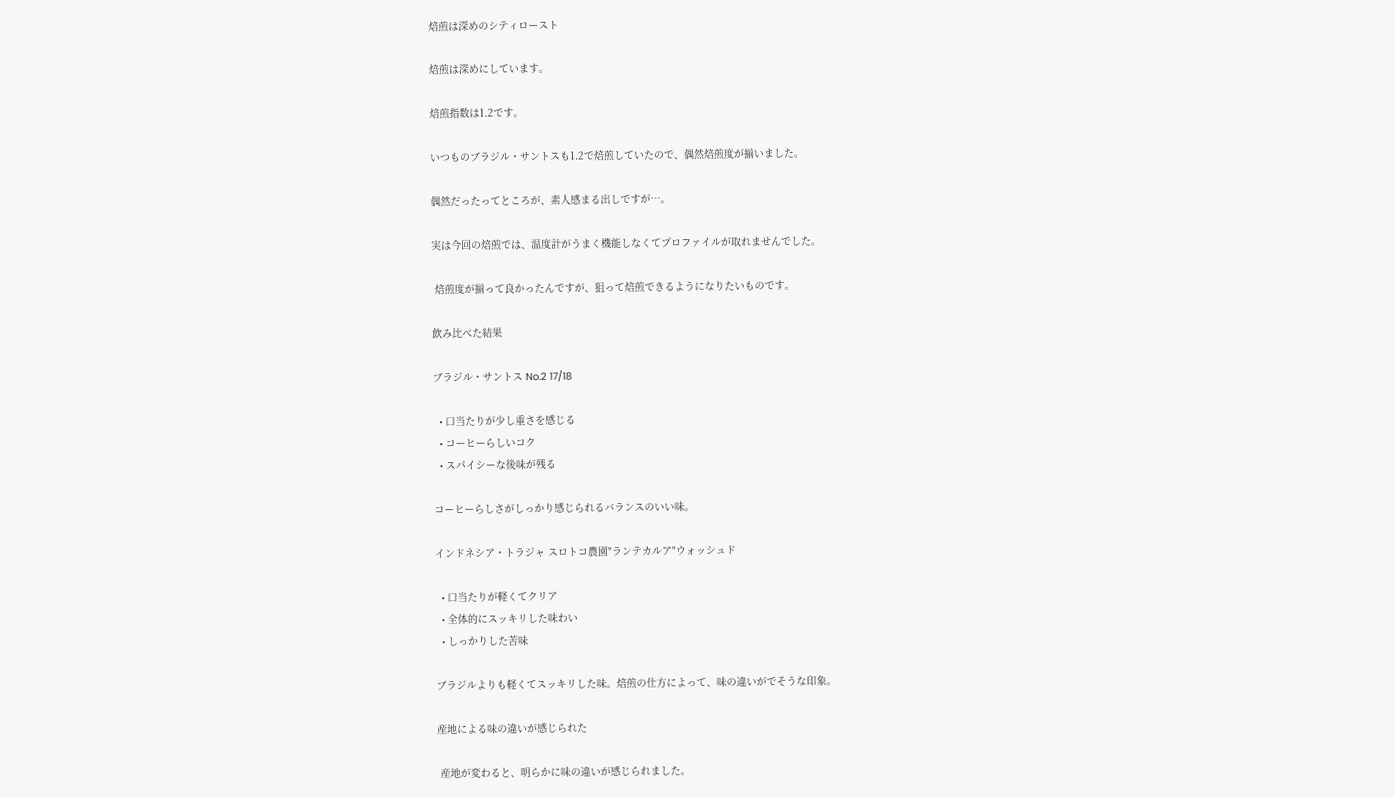焙煎は深めのシティロースト

焙煎は深めにしています。

焙煎指数は1.2です。

いつものブラジル・サントスも1.2で焙煎していたので、偶然焙煎度が揃いました。

偶然だったってところが、素人感まる出しですが…。

実は今回の焙煎では、温度計がうまく機能しなくてプロファイルが取れませんでした。

 焙煎度が揃って良かったんですが、狙って焙煎できるようになりたいものです。

飲み比べた結果

ブラジル・サントス No.2 17/18

  • 口当たりが少し重さを感じる
  • コーヒーらしいコク
  • スパイシーな後味が残る

コーヒーらしさがしっかり感じられるバランスのいい味。

インドネシア・トラジャ スロトコ農園"ランテカルア"ウォッシュド

  • 口当たりが軽くてクリア
  • 全体的にスッキリした味わい
  • しっかりした苦味

ブラジルよりも軽くてスッキリした味。焙煎の仕方によって、味の違いがでそうな印象。

産地による味の違いが感じられた

 産地が変わると、明らかに味の違いが感じられました。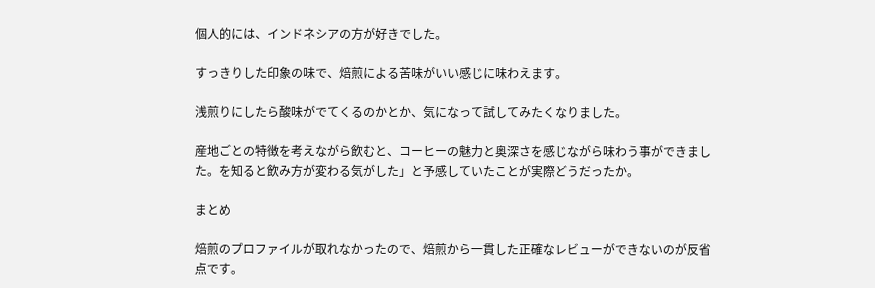個人的には、インドネシアの方が好きでした。

すっきりした印象の味で、焙煎による苦味がいい感じに味わえます。

浅煎りにしたら酸味がでてくるのかとか、気になって試してみたくなりました。

産地ごとの特徴を考えながら飲むと、コーヒーの魅力と奥深さを感じながら味わう事ができました。を知ると飲み方が変わる気がした」と予感していたことが実際どうだったか。

まとめ

焙煎のプロファイルが取れなかったので、焙煎から一貫した正確なレビューができないのが反省点です。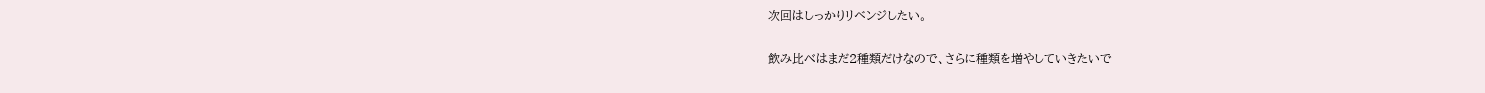次回はしっかりリベンジしたい。

飲み比べはまだ2種類だけなので、さらに種類を増やしていきたいで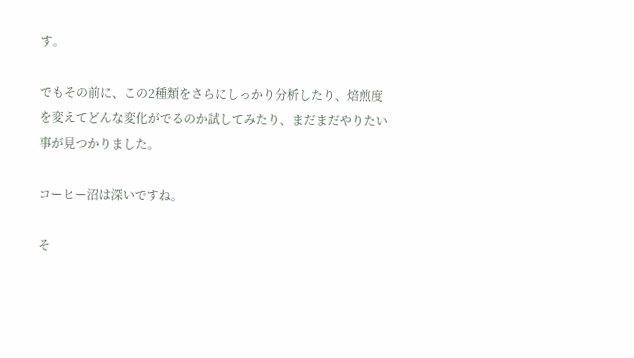す。

でもその前に、この2種類をさらにしっかり分析したり、焙煎度を変えてどんな変化がでるのか試してみたり、まだまだやりたい事が見つかりました。

コーヒー沼は深いですね。

そ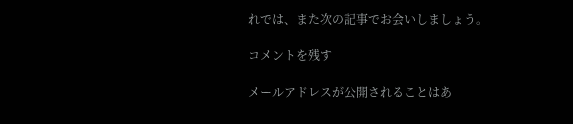れでは、また次の記事でお会いしましょう。

コメントを残す

メールアドレスが公開されることはあ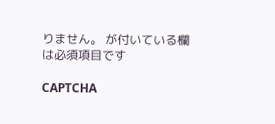りません。 が付いている欄は必須項目です

CAPTCHA